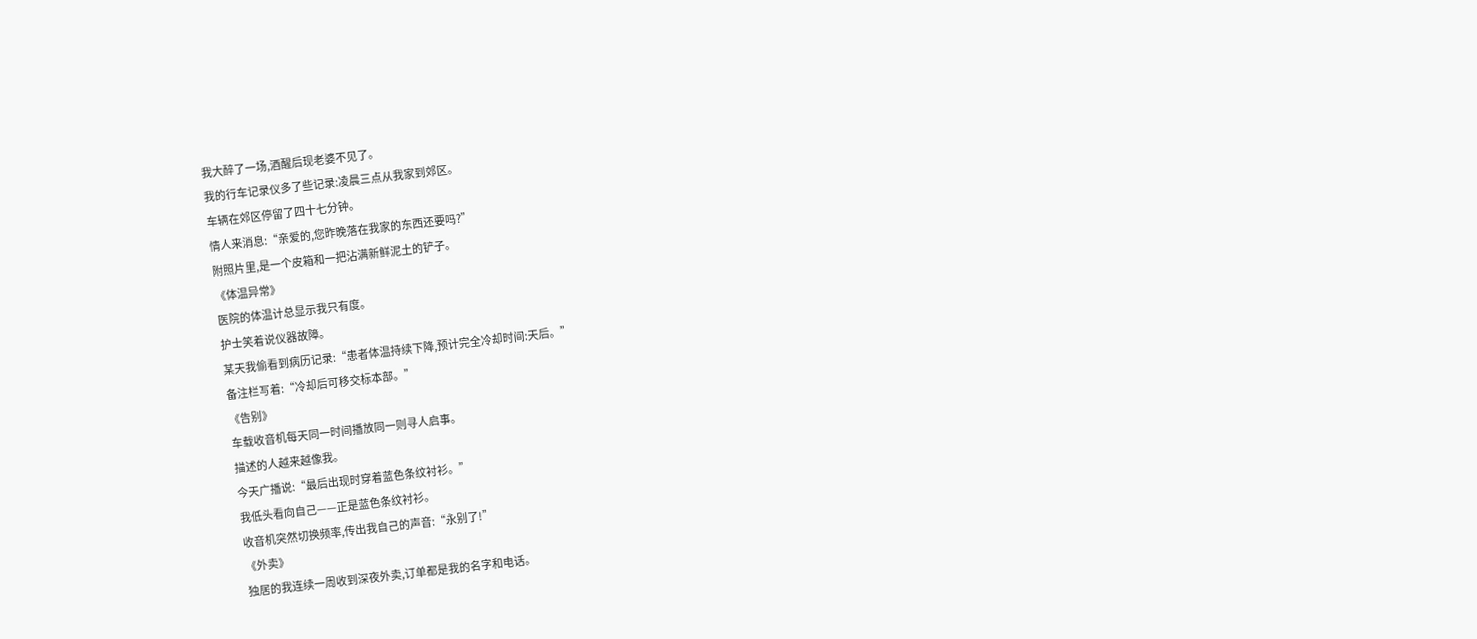我大醉了一场,酒醒后现老婆不见了。
我的行车记录仪多了些记录:凌晨三点从我家到郊区。
车辆在郊区停留了四十七分钟。
情人来消息:“亲爱的,您昨晚落在我家的东西还要吗?”
附照片里,是一个皮箱和一把沾满新鲜泥土的铲子。
《体温异常》
医院的体温计总显示我只有度。
护士笑着说仪器故障。
某天我偷看到病历记录:“患者体温持续下降,预计完全冷却时间:天后。”
备注栏写着:“冷却后可移交标本部。”
《告别》
车载收音机每天同一时间播放同一则寻人启事。
描述的人越来越像我。
今天广播说:“最后出现时穿着蓝色条纹衬衫。”
我低头看向自己——正是蓝色条纹衬衫。
收音机突然切换频率,传出我自己的声音:“永别了!”
《外卖》
独居的我连续一周收到深夜外卖,订单都是我的名字和电话。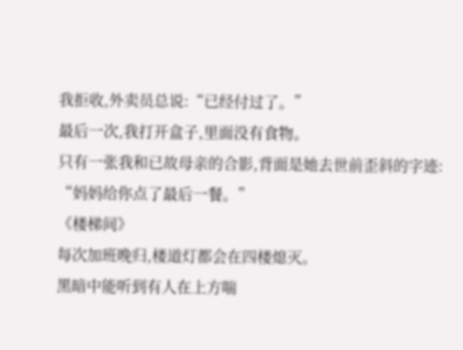我拒收,外卖员总说:“已经付过了。”
最后一次,我打开盒子,里面没有食物。
只有一张我和已故母亲的合影,背面是她去世前歪斜的字迹:
“妈妈给你点了最后一餐。”
《楼梯间》
每次加班晚归,楼道灯都会在四楼熄灭。
黑暗中能听到有人在上方喘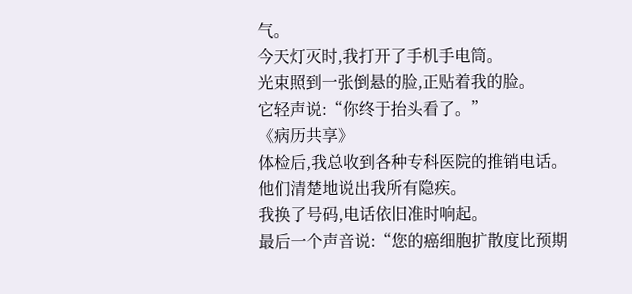气。
今天灯灭时,我打开了手机手电筒。
光束照到一张倒悬的脸,正贴着我的脸。
它轻声说:“你终于抬头看了。”
《病历共享》
体检后,我总收到各种专科医院的推销电话。
他们清楚地说出我所有隐疾。
我换了号码,电话依旧准时响起。
最后一个声音说:“您的癌细胞扩散度比预期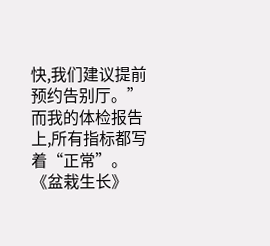快,我们建议提前预约告别厅。”
而我的体检报告上,所有指标都写着“正常”。
《盆栽生长》